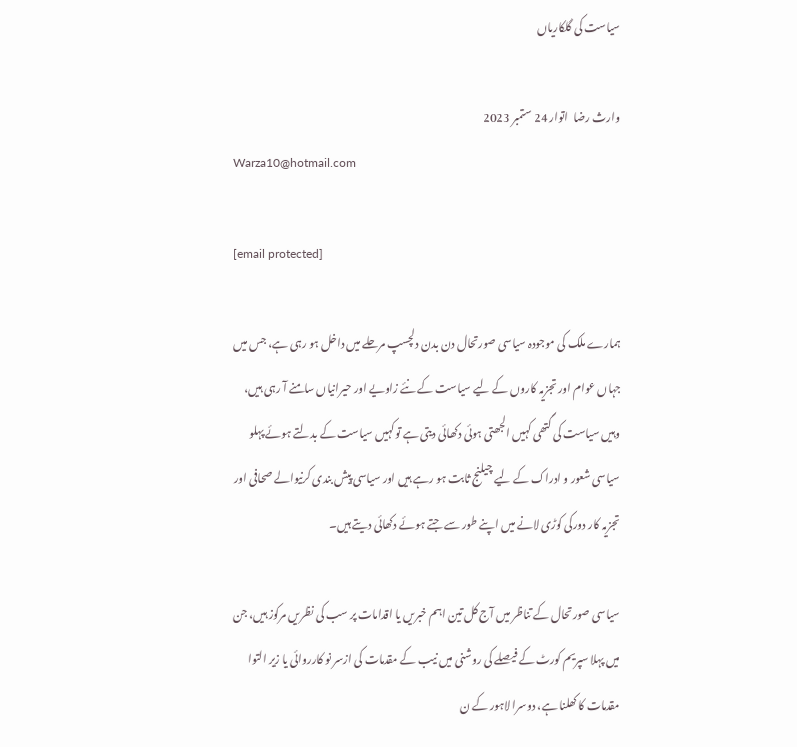سیاست کی گلکاریاں

وارث رضا  اتوار 24 ستمبر 2023
Warza10@hotmail.com

[email protected]

ہمارے ملک کی موجودہ سیاسی صورتحال دن بدن دلچسپ مرحلے میں داخل ہو رہی ہے، جس میں جہاں عوام اور تجزیہ کاروں کے لیے سیاست کے نئے زاویے اور حیرانیاں سامنے آ رہی ہیں، وہیں سیاست کی گتھی کہیں الجھتی ہوئی دکھائی دیتی ہے توکہیں سیاست کے بدلتے ہوئے پہلو سیاسی شعور و ادراک کے لیے چیلنج ثابت ہو رہے ہیں اور سیاسی پیش بندی کرنیوالے صحافی اور تجزیہ کار دورکی کوڑی لانے میں اپنے طور سے جتے ہوئے دکھائی دیتے ہیں۔

سیاسی صورتحال کے تناظر میں آج کل تین اہم خبریں یا اقدامات پر سب کی نظریں مرکوز ہیں، جن میں پہلا سپریم کورٹ کے فیصلے کی روشنی میں نیب کے مقدمات کی ازسر نو کارروائی یا زیر التوا مقدمات کا کھلنا ہے، دوسرا لاہور کے ن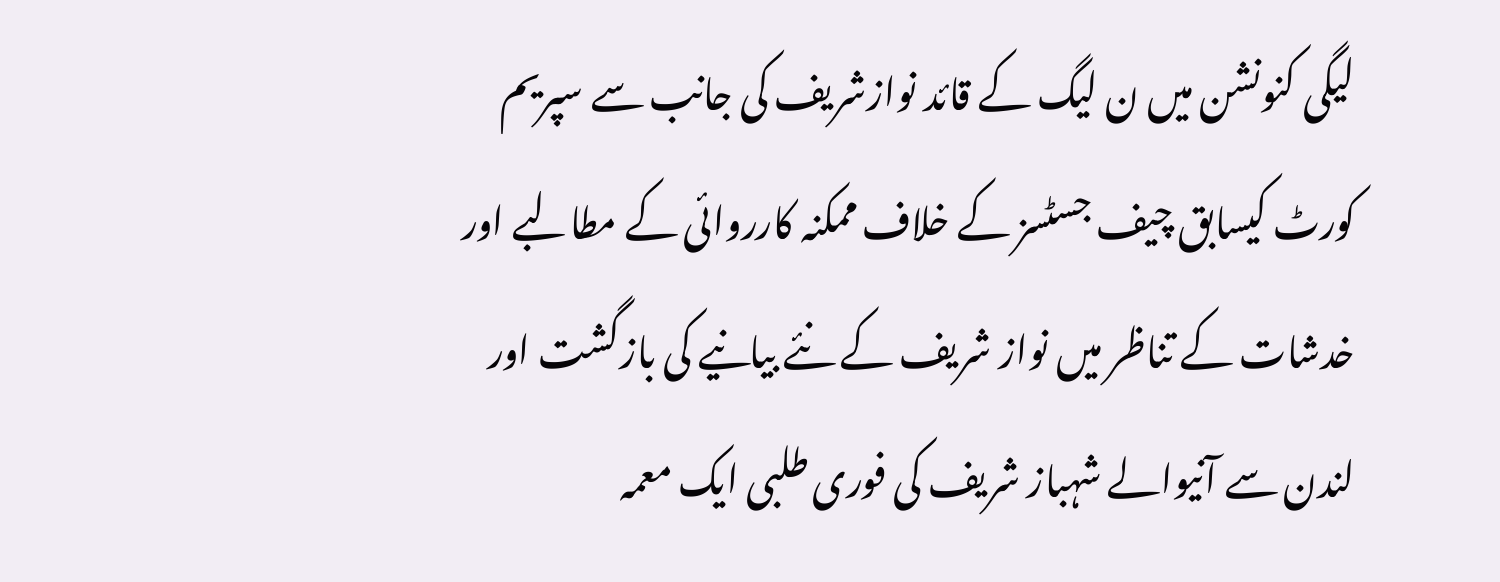لیگی کنونشن میں ن لیگ کے قائد نوازشریف کی جانب سے سپریم کورٹ کیسابق چیف جسٹسز کے خلاف ممکنہ کارروائی کے مطالبے اور خدشات کے تناظر میں نواز شریف کے نئے بیانیے کی بازگشت اور لندن سے آنیوالے شہباز شریف کی فوری طلبی ایک معمہ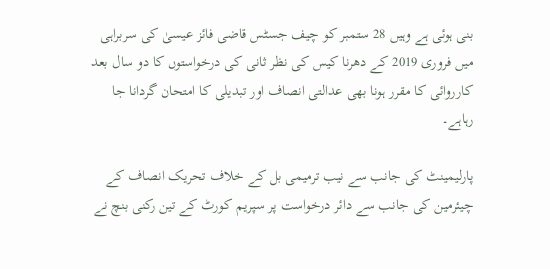بنی ہوئی ہے وہیں 28 ستمبر کو چیف جسٹس قاضی فائز عیسیٰ کی سربراہی میں فروری 2019 کے دھرنا کیس کی نظر ثانی کی درخواستوں کا دو سال بعد کارروائی کا مقرر ہونا بھی عدالتی انصاف اور تبدیلی کا امتحان گردانا جا رہاہے۔

پارلیمینٹ کی جانب سے نیب ترمیمی بل کے خلاف تحریک انصاف کے چیئرمین کی جانب سے دائر درخواست پر سپریم کورٹ کے تین رکنی بنچ نے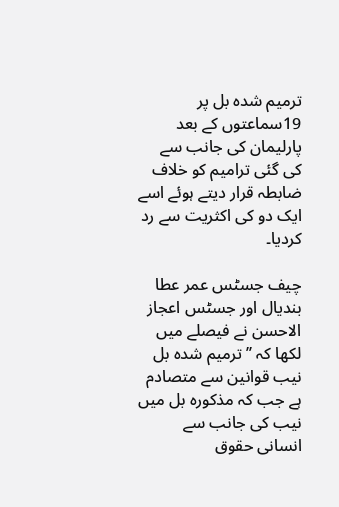ترمیم شدہ بل پر 19سماعتوں کے بعد پارلیمان کی جانب سے کی گئی ترامیم کو خلاف ضابطہ قرار دیتے ہوئے اسے ایک دو کی اکثریت سے رد کردیا۔

چیف جسٹس عمر عطا بندیال اور جسٹس اعجاز الاحسن نے فیصلے میں لکھا کہ ’’ ترمیم شدہ بل نیب قوانین سے متصادم ہے جب کہ مذکورہ بل میں نیب کی جانب سے انسانی حقوق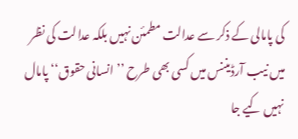کی پامالی کے ذکر سے عدالت مطمئن نہیں بلکہ عدالت کی نظر میں نیب آرڈیننس میں کسی بھی طرح ’’ انسانی حقوق‘‘ پامال نہیں کیے جا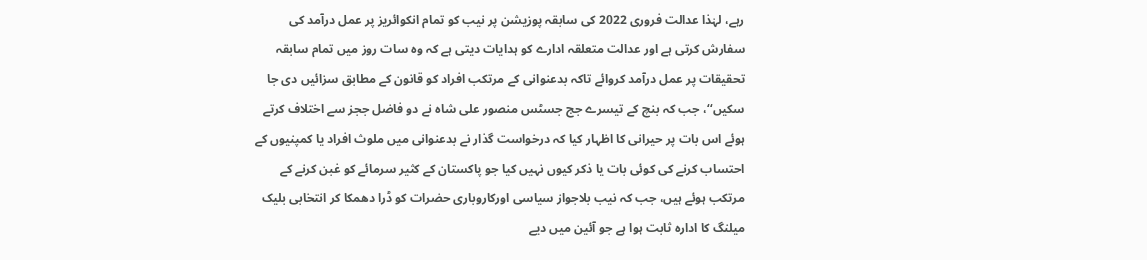رہے، لہٰذا عدالت فروری 2022 کی سابقہ پوزیشن پر نیب کو تمام انکوائریز پر عمل درآمد کی سفارش کرتی ہے اور عدالت متعلقہ ادارے کو ہدایات دیتی ہے کہ وہ سات روز میں تمام سابقہ تحقیقات پر عمل درآمد کروائے تاکہ بدعنوانی کے مرتکب افراد کو قانون کے مطابق سزائیں دی جا سکیں‘‘، جب کہ بنچ کے تیسرے جج جسٹس منصور علی شاہ نے دو فاضل ججز سے اختلاف کرتے ہوئے اس بات پر حیرانی کا اظہار کیا کہ درخواست گذار نے بدعنوانی میں ملوث افراد یا کمپنیوں کے احتساب کرنے کی کوئی بات یا ذکر کیوں نہیں کیا جو پاکستان کے کثیر سرمائے کو غبن کرنے کے مرتکب ہوئے ہیں، جب کہ نیب بلاجواز سیاسی اورکاروباری حضرات کو ڈرا دھمکا کر انتخابی بلیک میلنگ کا ادارہ ثابت ہوا ہے جو آئین میں دیے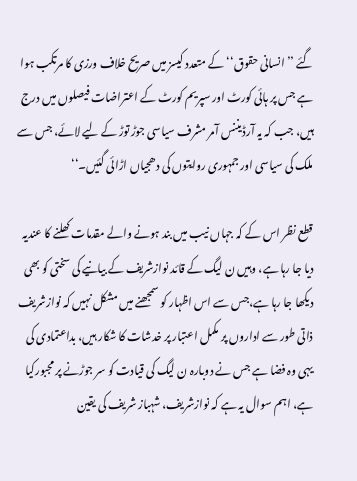گئے ’’انسانی حقوق‘‘ کے متعدد کیسز میں صریح خلاف ورزی کا مرتکب ہوا ہے جس پر ہائی کورٹ اور سپریم کورٹ کے اعتراضات فیصلوں میں درج ہیں، جب کہ یہ آرڈیننس آمر مشرف سیاسی جوڑ توڑ کے لیے لائے، جس سے ملک کی سیاسی اور جمہوری روایتوں کی دھجیاں اڑائی گئیں۔‘‘

قطع نظر اس کے کہ جہاں نیب میں بند ہونے والے مقدمات کھلنے کا عندیہ دیا جا رہا ہے، وہیں ن لیگ کے قائد نوازشریف کے بیانیے کی سختی کو بھی دیکھا جا رہا ہے،جس سے اس اظہار کو سمجھنے میں مشکل نہیں کہ نوازشریف ذاتی طور سے اداروں پر مکمل اعتبار پر خدشات کا شکار ہیں، بداعتمادی کی یہی وہ فضا ہے جس نے دوبارہ ن لیگ کی قیادت کو سر جوڑنے پر مجبورکیا ہے، اہم سوال یہ ہے کہ نوازشریف، شہباز شریف کی یقین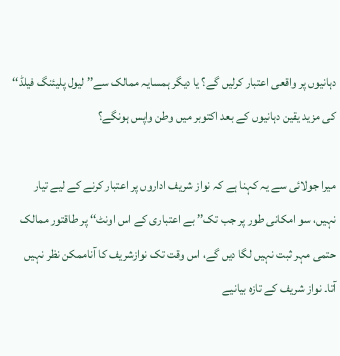دہانیوں پر واقعی اعتبار کرلیں گے؟ یا دیگر ہمسایہ ممالک سے’’ لیول پلیئنگ فیلڈ‘‘ کی مزید یقین دہانیوں کے بعد اکتوبر میں وطن واپس ہونگے؟

میرا جولائی سے یہ کہنا ہے کہ نواز شریف اداروں پر اعتبار کرنے کے لیے تیار نہیں، سو امکانی طور پر جب تک’’ بے اعتباری کے اس اونٹ‘‘ پر طاقتور ممالک حتمی مہر ثبت نہیں لگا دیں گے، اس وقت تک نوازشریف کا آناممکن نظر نہیں آتا۔ نواز شریف کے تازہ بیانیے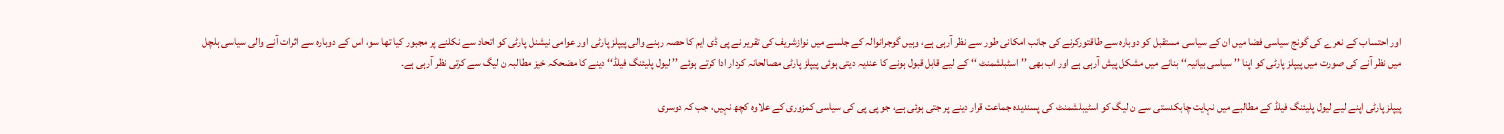اور احتساب کے نعرے کی گونج سیاسی فضا میں ان کے سیاسی مستقبل کو دوبارہ سے طاقتورکرنے کی جانب امکانی طور سے نظر آرہی ہے، وہیں گوجرانوالہ کے جلسے میں نوازشریف کی تقریر نے پی ڈی ایم کا حصہ رہنے والی پیپلز پارٹی اور عوامی نیشنل پارٹی کو اتحاد سے نکلنے پر مجبور کیا تھا سو، اس کے دوبارہ سے اثرات آنے والی سیاسی ہلچل میں نظر آنے کی صورت میں پیپلز پارٹی کو اپنا ’’ سیاسی بیانیہ‘‘ بنانے میں مشکل پیش آرہی ہے اور اب بھی ’’ اسٹبلشمنٹ ‘‘ کے لیے قابل قبول ہونے کا عندیہ دیتی ہوئی پیپلز پارٹی مصالحانہ کردار ادا کرتے ہوئے ’’ لیول پلیئنگ فیلڈ‘‘ دینے کا مضحکہ خیز مطالبہ ن لیگ سے کرتی نظر آرہی ہے۔

پیپلز پارٹی اپنے لیے لیول پلیئنگ فیلڈ کے مطالبے میں نہایت چابکدستی سے ن لیگ کو اسٹیبلشمنٹ کی پسندیدہ جماعت قرار دینے پر جتی ہوئی ہے، جو پی پی کی سیاسی کمزوری کے علاوہ کچھ نہیں، جب کہ دوسری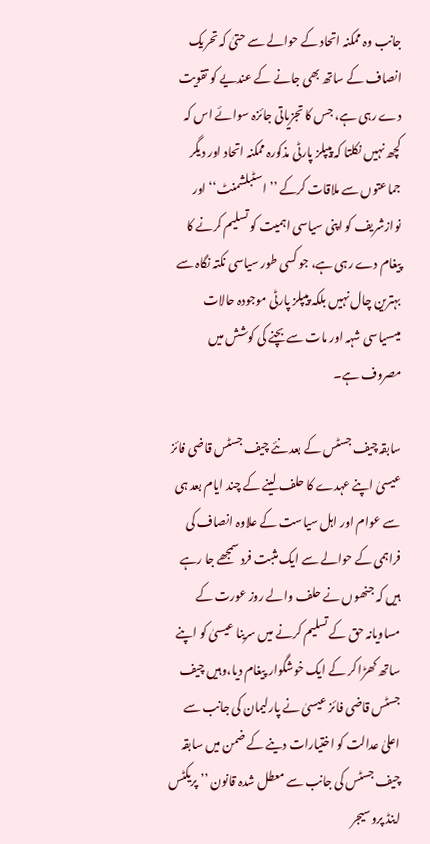جانب وہ ممکنہ اتحاد کے حوالے سے حتیٰ کہ تحریک انصاف کے ساتھ بھی جانے کے عندیے کو تقویت دے رہی ہے، جس کا تجزیاتی جائزہ سوائے اس کہ کچھ نہیں نکلتا کہ پیپلز پارٹی مذکورہ ممکنہ اتحاد اور دیگر جماعتوں سے ملاقات کرکے ’’ اسٹبلشمنٹ‘‘ اور نوازشریف کو اپنی سیاسی اہمیت کو تسلیم کرنے کا پیغام دے رہی ہے، جو کسی طور سیاسی نکتہ نگاہ سے بہترین چال نہیں بلکہ پیپلز پارٹی موجودہ حالات میںسیاسی شہہ اور مات سے بچنے کی کوشش میں مصروف ہے۔

سابقہ چیف جسٹس کے بعد نئے چیف جسٹس قاضی فائز عیسیٰ اپنے عہدے کا حلف لینے کے چند ایام بعد ہی سے عوام اور اہل سیاست کے علاوہ انصاف کی فراہمی کے حوالے سے ایک مثبت فرد سمجھے جا رہے ہیں کہ جنھوں نے حلف والے روز عورت کے مساویانہ حق کے تسلیم کرنے میں سرینا عیسیٰ کو اپنے ساتھ کھڑا کر کے ایک خوشگوار پیغام دیا،وہیں چیف جسٹس قاضی فائز عیسیٰ نے پارلیمان کی جانب سے اعلیٰ عدالت کو اختیارات دینے کے ضمن میں سابقہ چیف جسٹس کی جانب سے معطل شدہ قانون ’’ پریکٹس اینڈ پروسیجر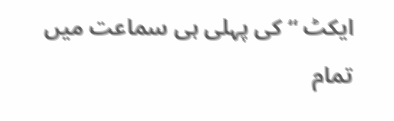ایکٹ ‘‘ کی پہلی ہی سماعت میں تمام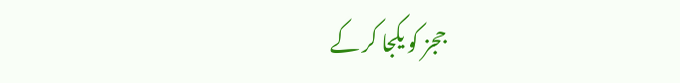ججز کو یکجا کر کے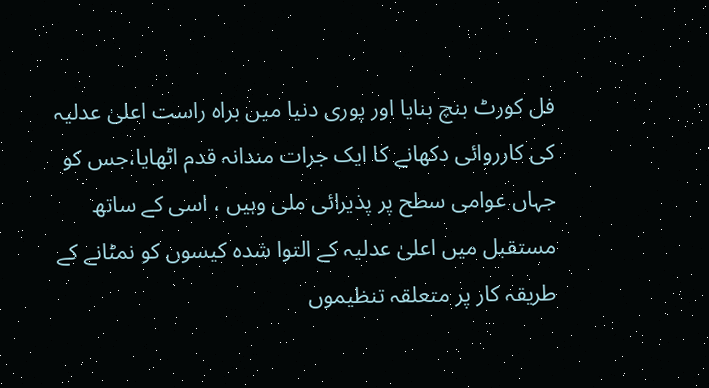فل کورٹ بنچ بنایا اور پوری دنیا میں براہ راست اعلیٰ عدلیہ کی کارروائی دکھانے کا ایک جرات مندانہ قدم اٹھایا،جس کو جہاں عوامی سطح پر پذیرائی ملی وہیں ، اسی کے ساتھ مستقبل میں اعلیٰ عدلیہ کے التوا شدہ کیسوں کو نمٹانے کے طریقہ کار پر متعلقہ تنظیموں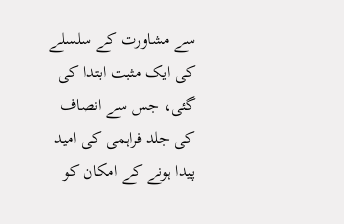سے مشاورت کے سلسلے کی ایک مثبت ابتدا کی گئی، جس سے انصاف کی جلد فراہمی کی امید پیدا ہونے کے امکان کو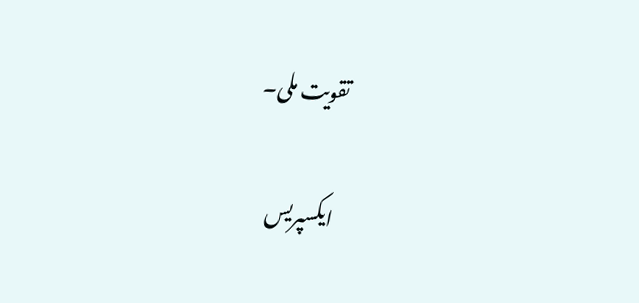تقویت ملی۔

ایکسپریس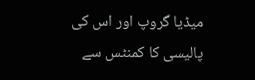میڈیا گروپ اور اس کی پالیسی کا کمنٹس سے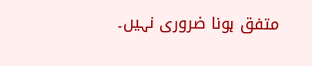متفق ہونا ضروری نہیں۔